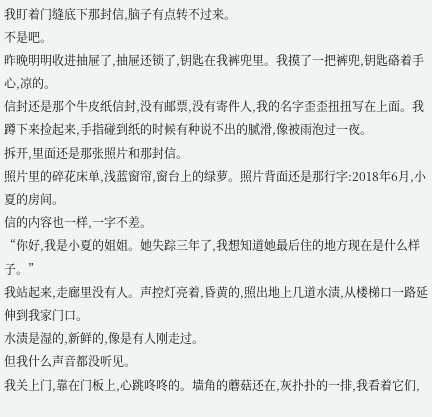我盯着门缝底下那封信,脑子有点转不过来。
不是吧。
昨晚明明收进抽屉了,抽屉还锁了,钥匙在我裤兜里。我摸了一把裤兜,钥匙硌着手心,凉的。
信封还是那个牛皮纸信封,没有邮票,没有寄件人,我的名字歪歪扭扭写在上面。我蹲下来捡起来,手指碰到纸的时候有种说不出的腻滑,像被雨泡过一夜。
拆开,里面还是那张照片和那封信。
照片里的碎花床单,浅蓝窗帘,窗台上的绿萝。照片背面还是那行字:2018年6月,小夏的房间。
信的内容也一样,一字不差。
“你好,我是小夏的姐姐。她失踪三年了,我想知道她最后住的地方现在是什么样子。”
我站起来,走廊里没有人。声控灯亮着,昏黄的,照出地上几道水渍,从楼梯口一路延伸到我家门口。
水渍是湿的,新鲜的,像是有人刚走过。
但我什么声音都没听见。
我关上门,靠在门板上,心跳咚咚的。墙角的蘑菇还在,灰扑扑的一排,我看着它们,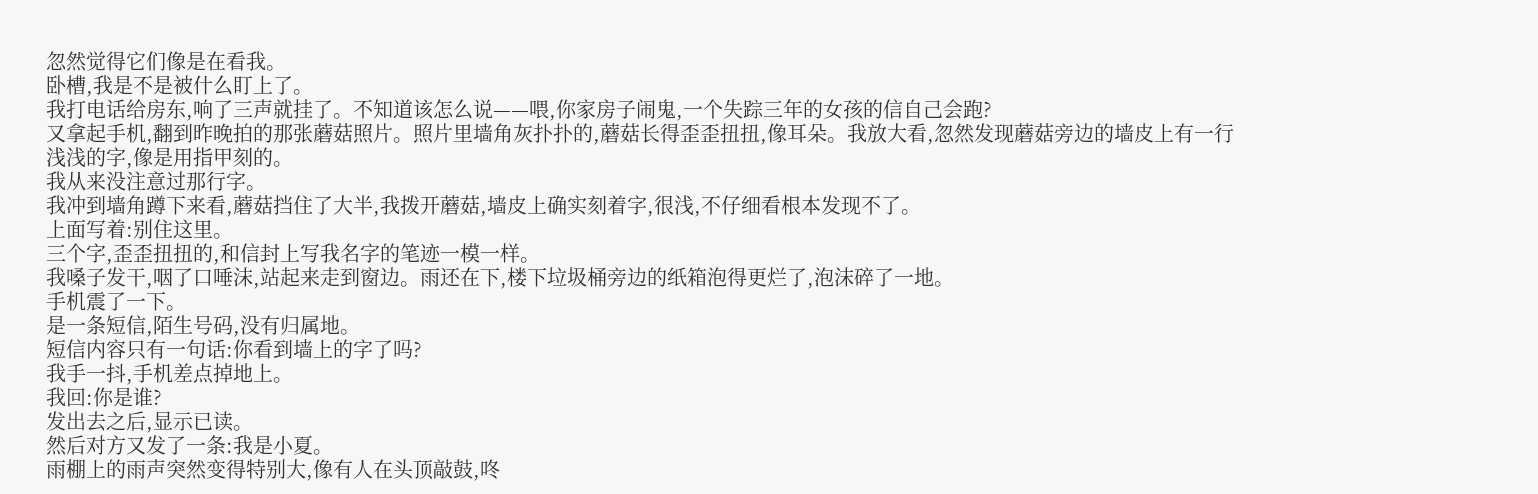忽然觉得它们像是在看我。
卧槽,我是不是被什么盯上了。
我打电话给房东,响了三声就挂了。不知道该怎么说——喂,你家房子闹鬼,一个失踪三年的女孩的信自己会跑?
又拿起手机,翻到昨晚拍的那张蘑菇照片。照片里墙角灰扑扑的,蘑菇长得歪歪扭扭,像耳朵。我放大看,忽然发现蘑菇旁边的墙皮上有一行浅浅的字,像是用指甲刻的。
我从来没注意过那行字。
我冲到墙角蹲下来看,蘑菇挡住了大半,我拨开蘑菇,墙皮上确实刻着字,很浅,不仔细看根本发现不了。
上面写着:别住这里。
三个字,歪歪扭扭的,和信封上写我名字的笔迹一模一样。
我嗓子发干,咽了口唾沫,站起来走到窗边。雨还在下,楼下垃圾桶旁边的纸箱泡得更烂了,泡沫碎了一地。
手机震了一下。
是一条短信,陌生号码,没有归属地。
短信内容只有一句话:你看到墙上的字了吗?
我手一抖,手机差点掉地上。
我回:你是谁?
发出去之后,显示已读。
然后对方又发了一条:我是小夏。
雨棚上的雨声突然变得特别大,像有人在头顶敲鼓,咚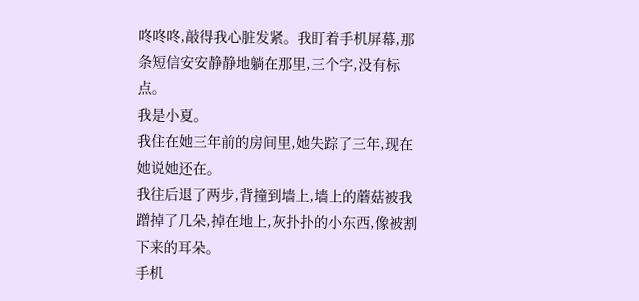咚咚咚,敲得我心脏发紧。我盯着手机屏幕,那条短信安安静静地躺在那里,三个字,没有标点。
我是小夏。
我住在她三年前的房间里,她失踪了三年,现在她说她还在。
我往后退了两步,背撞到墙上,墙上的蘑菇被我蹭掉了几朵,掉在地上,灰扑扑的小东西,像被割下来的耳朵。
手机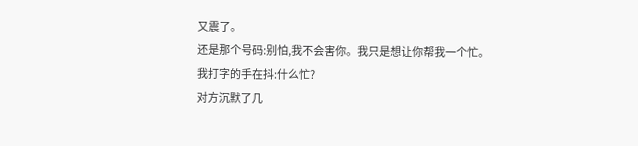又震了。
还是那个号码:别怕,我不会害你。我只是想让你帮我一个忙。
我打字的手在抖:什么忙?
对方沉默了几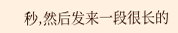秒,然后发来一段很长的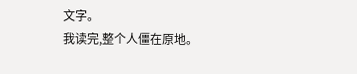文字。
我读完,整个人僵在原地。